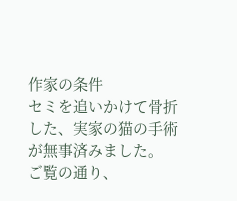作家の条件
セミを追いかけて骨折した、実家の猫の手術が無事済みました。
ご覧の通り、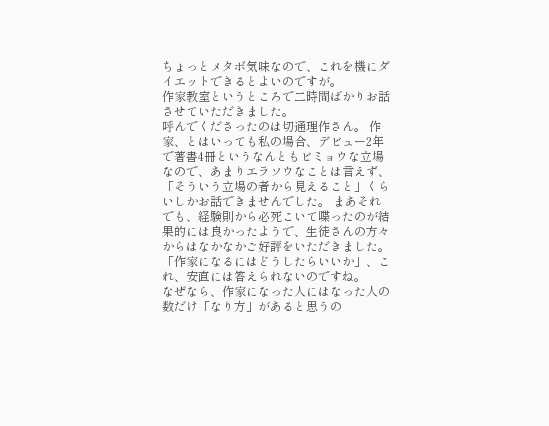ちょっとメタボ気味なので、これを機にダイエットできるとよいのですが。
作家教室というところで二時間ばかりお話させていただきました。
呼んでくださったのは切通理作さん。 作家、とはいっても私の場合、デビュー2年で著書4冊というなんともビミョウな立場なので、あまりエラソウなことは言えず、「そういう立場の者から見えること」くらいしかお話できませんでした。 まあそれでも、経験則から必死こいて喋ったのが結果的には良かったようで、生徒さんの方々からはなかなかご好評をいただきました。
「作家になるにはどうしたらいいか」、これ、安直には答えられないのですね。
なぜなら、作家になった人にはなった人の数だけ「なり方」があると思うの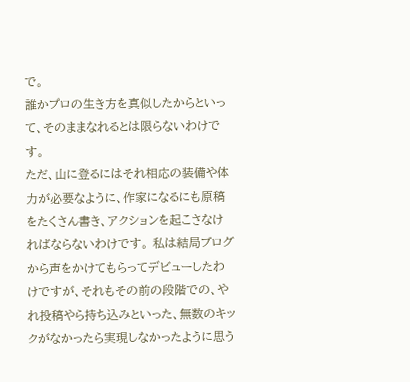で。
誰かプロの生き方を真似したからといって、そのままなれるとは限らないわけです。
ただ、山に登るにはそれ相応の装備や体力が必要なように、作家になるにも原稿をたくさん書き、アクションを起こさなければならないわけです。 私は結局ブログから声をかけてもらってデビューしたわけですが、それもその前の段階での、やれ投稿やら持ち込みといった、無数のキックがなかったら実現しなかったように思う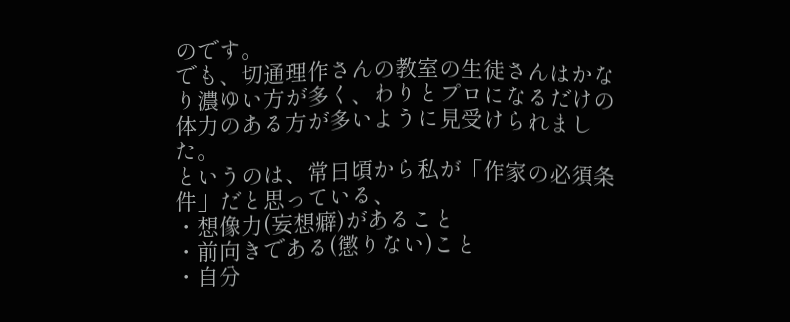のです。
でも、切通理作さんの教室の生徒さんはかなり濃ゆい方が多く、わりとプロになるだけの体力のある方が多いように見受けられました。
というのは、常日頃から私が「作家の必須条件」だと思っている、
・想像力(妄想癖)があること
・前向きである(懲りない)こと
・自分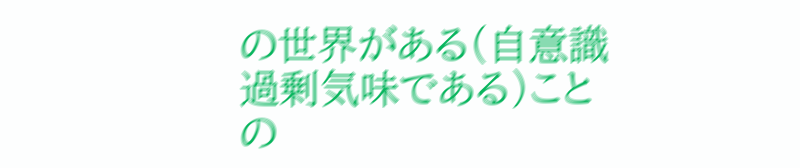の世界がある(自意識過剰気味である)こと
の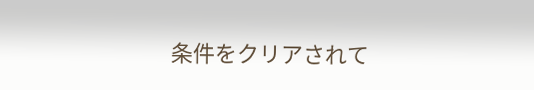条件をクリアされて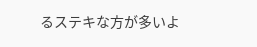るステキな方が多いよ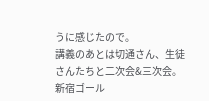うに感じたので。
講義のあとは切通さん、生徒さんたちと二次会&三次会。 新宿ゴール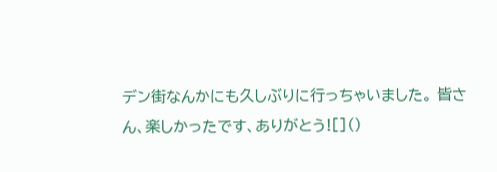デン街なんかにも久しぶりに行っちゃいました。 皆さん、楽しかったです、ありがとう![]()